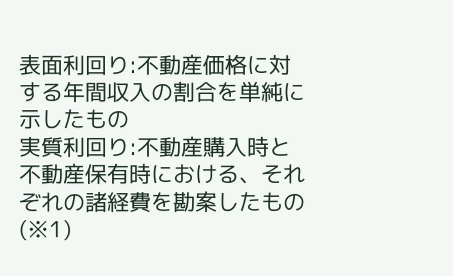表面利回り:不動産価格に対する年間収入の割合を単純に示したもの
実質利回り:不動産購入時と不動産保有時における、それぞれの諸経費を勘案したもの
(※1)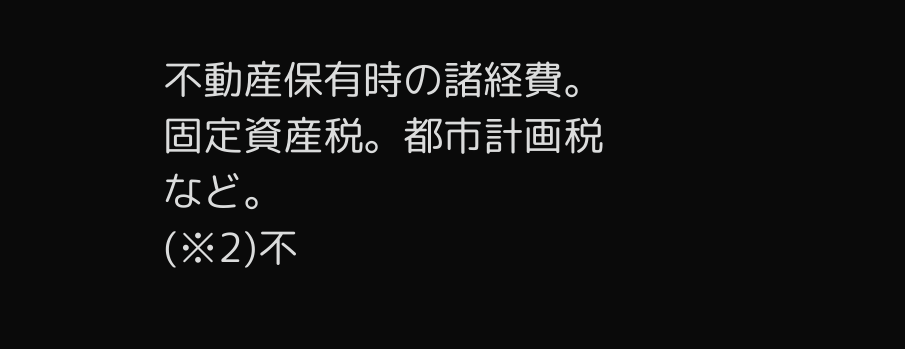不動産保有時の諸経費。固定資産税。都市計画税など。
(※2)不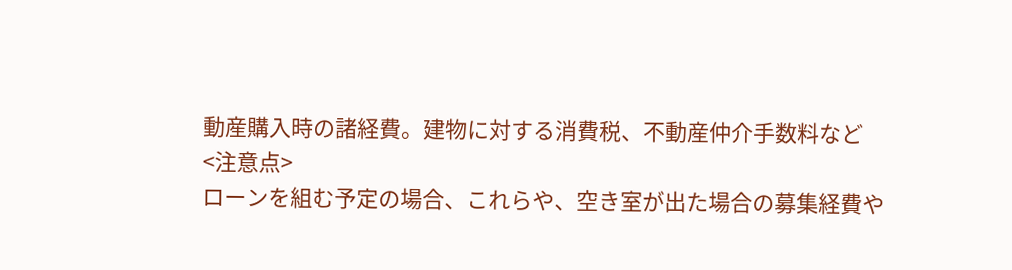動産購入時の諸経費。建物に対する消費税、不動産仲介手数料など
<注意点>
ローンを組む予定の場合、これらや、空き室が出た場合の募集経費や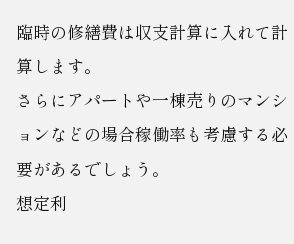臨時の修繕費は収支計算に入れて計算します。
さらにアパートや一棟売りのマンションなどの場合稼働率も考慮する必要があるでしょう。
想定利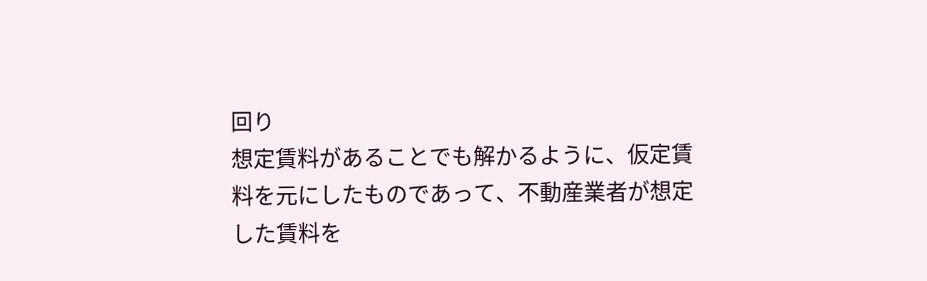回り
想定賃料があることでも解かるように、仮定賃料を元にしたものであって、不動産業者が想定した賃料を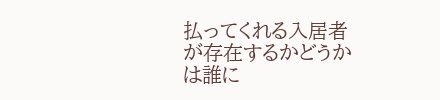払ってくれる入居者が存在するかどうかは誰に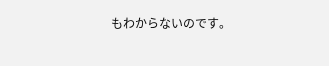もわからないのです。